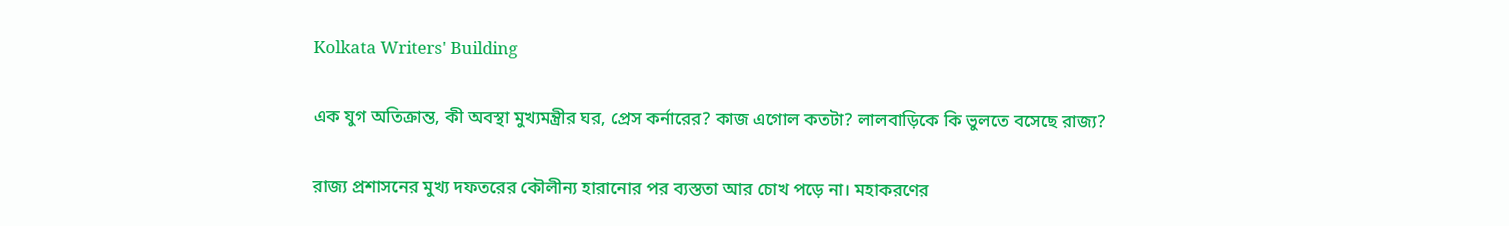Kolkata Writers' Building

এক যুগ অতিক্রান্ত, কী অবস্থা মুখ্যমন্ত্রীর ঘর, প্রেস কর্নারের? কাজ এগোল কতটা? লালবাড়িকে কি ভুলতে বসেছে রাজ্য?

রাজ্য প্রশাসনের মুখ্য দফতরের কৌলীন্য হারানোর পর ব্যস্ততা আর চোখ পড়ে না। মহাকরণের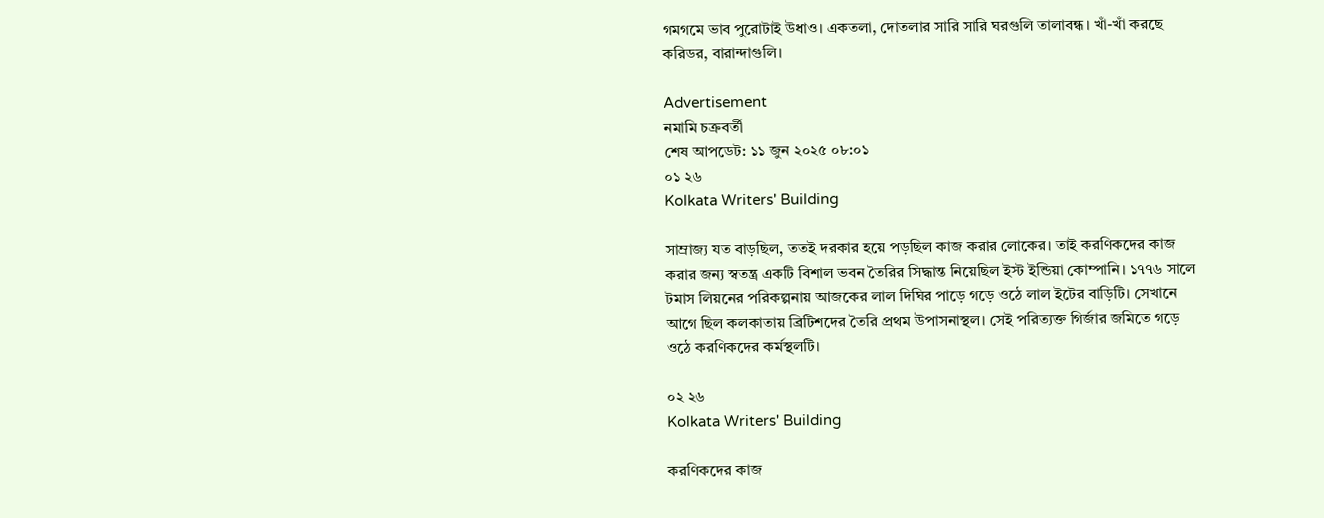গমগমে ভাব পুরোটাই উধাও। একতলা, দোতলার সারি সারি ঘরগুলি তালাবন্ধ। খাঁ-খাঁ করছে করিডর, বারান্দাগুলি।

Advertisement
নমামি চক্রবর্তী
শেষ আপডেট: ১১ জুন ২০২৫ ০৮:০১
০১ ২৬
Kolkata Writers' Building

সাম্রাজ্য যত বাড়ছিল, ততই দরকার হয়ে পড়ছিল কাজ করার লোকের। তাই করণিকদের কাজ করার জন্য স্বতন্ত্র একটি বিশাল ভবন তৈরির সিদ্ধান্ত নিয়েছিল ইস্ট ইন্ডিয়া কোম্পানি। ১৭৭৬ সালে টমাস লিয়নের পরিকল্পনায় আজকের লাল দিঘির পাড়ে গড়ে ওঠে লাল ইটের বাড়িটি। সেখানে আগে ছিল কলকাতায় ব্রিটিশদের তৈরি প্রথম উপাসনাস্থল। সেই পরিত্যক্ত গির্জার জমিতে গড়ে ওঠে করণিকদের কর্মস্থলটি।

০২ ২৬
Kolkata Writers' Building

করণিকদের কাজ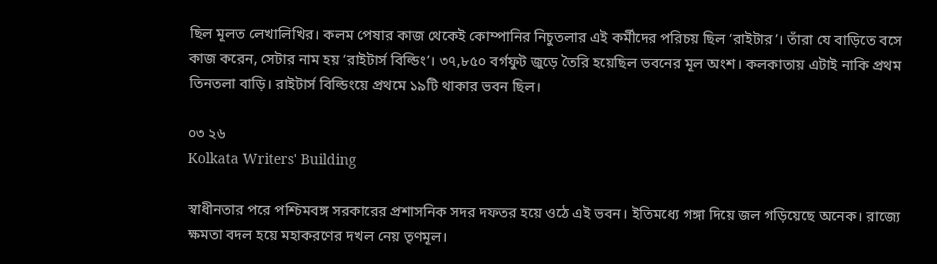ছিল মূলত লেখালিখির। কলম পেষার কাজ থেকেই কোম্পানির নিচুতলার এই কর্মীদের পরিচয় ছিল ‘রাইটার’। তাঁরা যে বাড়িতে বসে কাজ করেন, সেটার নাম হয় ‘রাইটার্স বিল্ডিং’। ৩৭,৮৫০ বর্গফুট জুড়ে তৈরি হয়েছিল ভবনের মূল অংশ। কলকাতায় এটাই নাকি প্রথম তিনতলা বাড়ি। রাইটার্স বিল্ডিংয়ে প্রথমে ১৯টি থাকার ভবন ছিল।

০৩ ২৬
Kolkata Writers' Building

স্বাধীনতার পরে পশ্চিমবঙ্গ সরকারের প্রশাসনিক সদর দফতর হয়ে ওঠে এই ভবন। ইতিমধ্যে গঙ্গা দিয়ে জল গড়িয়েছে অনেক। রাজ্যে ক্ষমতা বদল হয়ে মহাকরণের দখল নেয় তৃণমূল।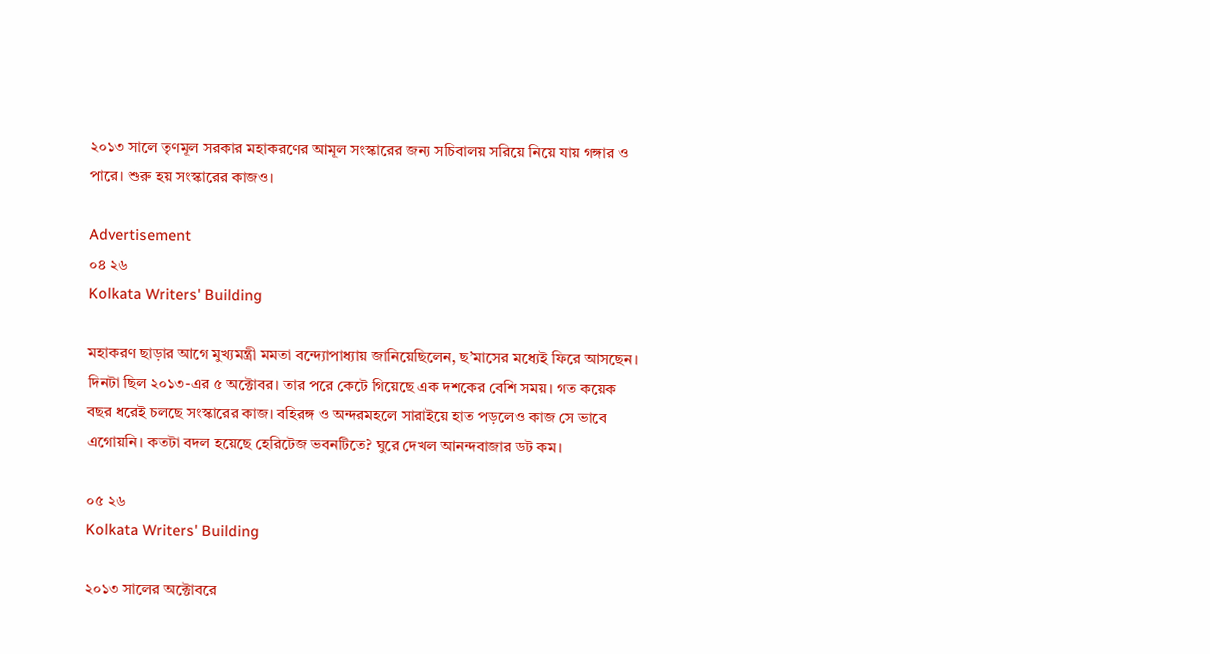২০১৩ সালে তৃণমূল সরকার মহাকরণের আমূল সংস্কারের জন্য সচিবালয় সরিয়ে নিয়ে যায় গঙ্গার ও পারে। শুরু হয় সংস্কারের কাজও।

Advertisement
০৪ ২৬
Kolkata Writers' Building

মহাকরণ ছাড়ার আগে মুখ্যমন্ত্রী মমতা বন্দ্যোপাধ্যায় জানিয়েছিলেন, ছ’মাসের মধ্যেই ফিরে আসছেন। দিনটা ছিল ২০১৩-এর ৫ অক্টোবর। তার পরে কেটে গিয়েছে এক দশকের বেশি সময়। গত কয়েক বছর ধরেই চলছে সংস্কারের কাজ। বহিরঙ্গ ও অন্দরমহলে সারাইয়ে হাত পড়লেও কাজ সে ভাবে এগোয়নি। কতটা বদল হয়েছে হেরিটেজ ভবনটিতে? ঘুরে দেখল আনন্দবাজার ডট কম।

০৫ ২৬
Kolkata Writers' Building

২০১৩ সালের অক্টোবরে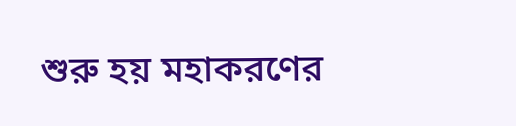শুরু হয় মহাকরণের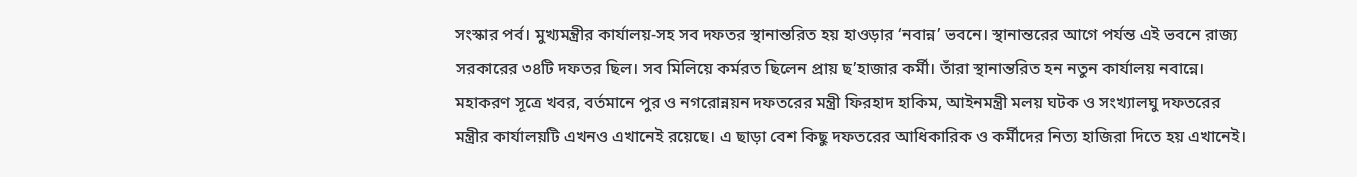সংস্কার পর্ব। মুখ্যমন্ত্রীর কার্যালয়-সহ সব দফতর স্থানান্তরিত হয় হাওড়ার ‘নবান্ন’ ভবনে। স্থানান্তরের আগে পর্যন্ত এই ভবনে রাজ্য সরকারের ৩৪টি দফতর ছিল। সব মিলিয়ে কর্মরত ছিলেন প্রায় ছ’হাজার কর্মী। তাঁরা স্থানান্তরিত হন নতুন কার্যালয় নবান্নে। মহাকরণ সূত্রে খবর, বর্তমানে পুর ও নগরোন্নয়ন দফতরের মন্ত্রী ফিরহাদ হাকিম, আইনমন্ত্রী মলয় ঘটক ও সংখ্যালঘু দফতরের মন্ত্রীর কার্যালয়টি এখনও এখানেই রয়েছে। এ ছাড়া বেশ কিছু দফতরের আধিকারিক ও কর্মীদের নিত্য হাজিরা দিতে হয় এখানেই।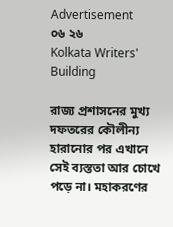Advertisement
০৬ ২৬
Kolkata Writers' Building

রাজ্য প্রশাসনের মুখ্য দফতরের কৌলীন্য হারানোর পর এখানে সেই ব্যস্ততা আর চোখে পড়ে না। মহাকরণের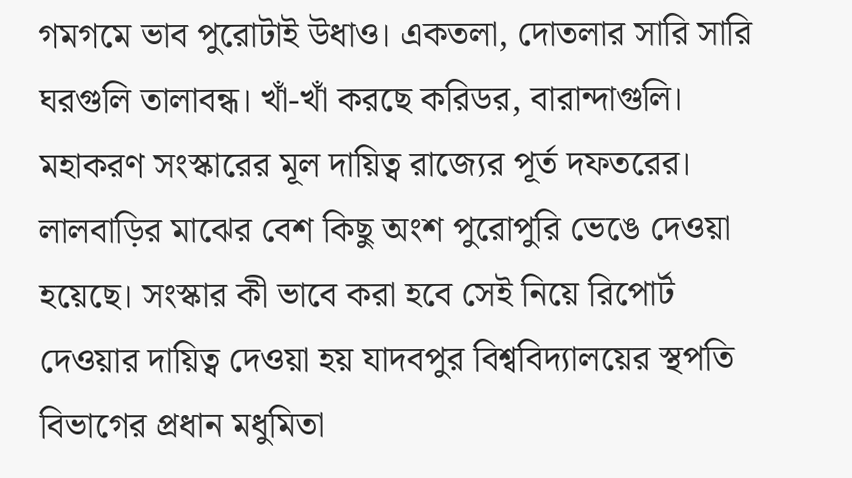গমগমে ভাব পুরোটাই উধাও। একতলা, দোতলার সারি সারি ঘরগুলি তালাবন্ধ। খাঁ-খাঁ করছে করিডর, বারান্দাগুলি। মহাকরণ সংস্কারের মূল দায়িত্ব রাজ্যের পূর্ত দফতরের। লালবাড়ির মাঝের বেশ কি‌ছু অংশ পুরোপুরি ভেঙে দেওয়া হয়েছে। সংস্কার কী ভাবে করা হবে সেই নিয়ে রিপোর্ট দেওয়ার দায়িত্ব দেওয়া হয় যাদবপুর বিশ্ববিদ্যালয়ের স্থপতি বিভাগের প্রধান মধুমিতা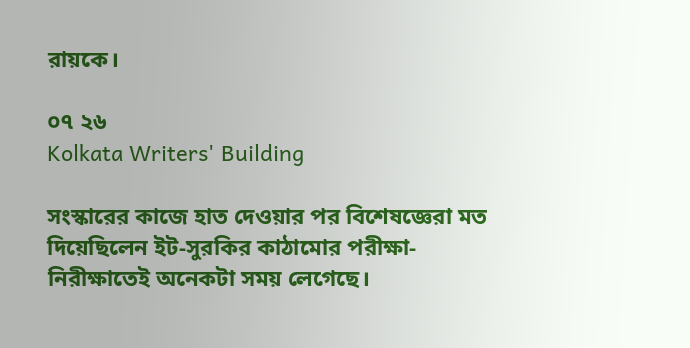রায়কে।

০৭ ২৬
Kolkata Writers' Building

সংস্কারের কাজে হাত দেওয়ার পর বিশেষজ্ঞেরা মত দিয়েছিলেন ইট-সুরকির কাঠামোর পরীক্ষা-নিরীক্ষাতেই অনেকটা সময় লেগেছে।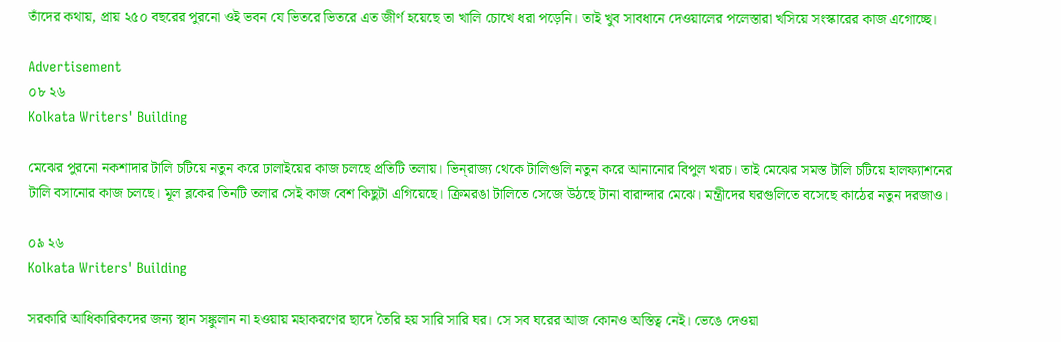তাঁদের কথায়, প্রায় ২৫০ বছরের পুরনো ওই ভবন যে ভিতরে ভিতরে এত জীর্ণ হয়েছে তা খালি চোখে ধরা পড়েনি। তাই খুব সাবধানে দেওয়ালের পলেস্তারা খসিয়ে সংস্কারের কাজ এগোচ্ছে।

Advertisement
০৮ ২৬
Kolkata Writers' Building

মেঝের পুরনো নকশাদার টালি চটিয়ে নতুন করে ঢালাইয়ের কাজ চলছে প্রতিটি তলায়। ভিন্‌রাজ্য থেকে টালিগুলি নতুন করে আনানোর বিপুল খরচ। তাই মেঝের সমস্ত টালি চটিয়ে হালফ্যাশনের টালি বসানোর কাজ চলছে। মূল ব্লকের তিনটি তলার সেই কাজ বেশ কিছুটা এগিয়েছে। ক্রিমরঙা টালিতে সেজে উঠছে টানা বারান্দার মেঝে। মন্ত্রীদের ঘরগুলিতে বসেছে কাঠের নতুন দরজাও।

০৯ ২৬
Kolkata Writers' Building

সরকারি আধিকারিকদের জন্য স্থান সঙ্কুলান না হওয়ায় মহাকরণের ছাদে তৈরি হয় সারি সারি ঘর। সে সব ঘরের আজ কোনও অস্তিত্ব নেই। ভেঙে দেওয়া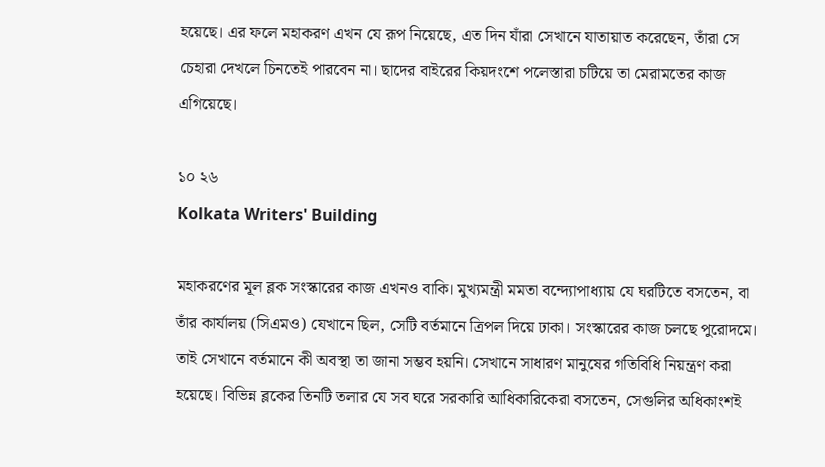হয়েছে। এর ফলে মহাকরণ এখন যে রূপ নিয়েছে, এত দিন যাঁরা সেখানে যাতায়াত করেছেন, তাঁরা সে চেহারা দেখলে চিনতেই পারবেন না। ছাদের বাইরের কিয়দংশে পলেস্তারা চটিয়ে তা মেরামতের কাজ এগিয়েছে।

১০ ২৬
Kolkata Writers' Building

মহাকরণের মূল ব্লক সংস্কারের কাজ এখনও বাকি। মুখ্যমন্ত্রী মমতা বন্দ্যোপাধ্যায় যে ঘরটিতে বসতেন, বা তাঁর কার্যালয় (সিএমও) যেখানে ছিল, সেটি বর্তমানে ত্রিপল দিয়ে ঢাকা। সংস্কারের কাজ চলছে পুরোদমে। তাই সেখানে বর্তমানে কী অবস্থা তা জানা সম্ভব হয়নি। সেখানে সাধারণ মানুষের গতিবিধি নিয়ন্ত্রণ করা হয়েছে। বিভিন্ন ব্লকের তিনটি তলার যে সব ঘরে সরকারি আধিকারিকেরা বসতেন, সেগুলির অধিকাংশই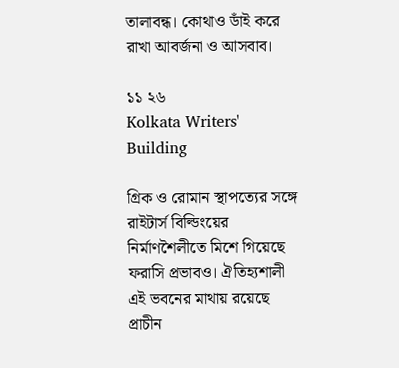তালাবন্ধ। কোথাও ডাঁই করে রাখা আবর্জনা ও আসবাব।

১১ ২৬
Kolkata Writers' Building

গ্রিক ও রোমান স্থাপত্যের সঙ্গে রাইটার্স বিল্ডিংয়ের নির্মাণশৈলীতে মিশে গিয়েছে ফরাসি প্রভাবও। ঐতিহ্যশালী এই ভবনের মাথায় রয়েছে প্রাচীন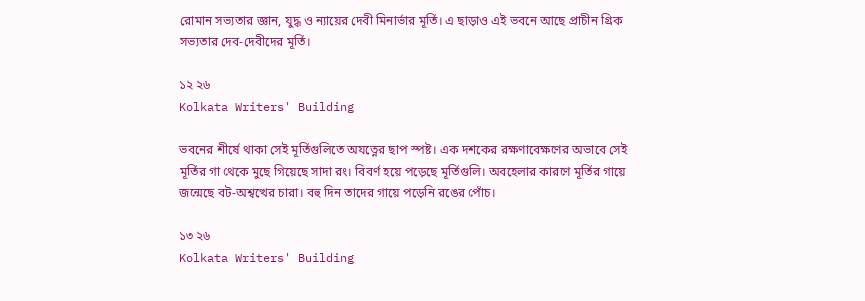রোমান সভ্যতার জ্ঞান, যুদ্ধ ও ন্যায়ের দেবী মিনার্ভার মূর্তি। এ ছাড়াও এই ভবনে আছে প্রাচীন গ্রিক সভ্যতার দেব-দেবীদের মূর্তি।

১২ ২৬
Kolkata Writers' Building

ভবনের শীর্ষে থাকা সেই মূর্তিগুলিতে অযত্নের ছাপ স্পষ্ট। এক দশকের রক্ষণাবেক্ষণের অভাবে সেই মূর্তির গা থেকে মুছে গিয়েছে সাদা রং। বিবর্ণ হয়ে পড়েছে মূর্তিগুলি। অবহেলার কারণে মূর্তির গায়ে জন্মেছে বট-অশ্বত্থের চারা। বহু দিন তাদের গায়ে পড়েনি রঙের পোঁচ।

১৩ ২৬
Kolkata Writers' Building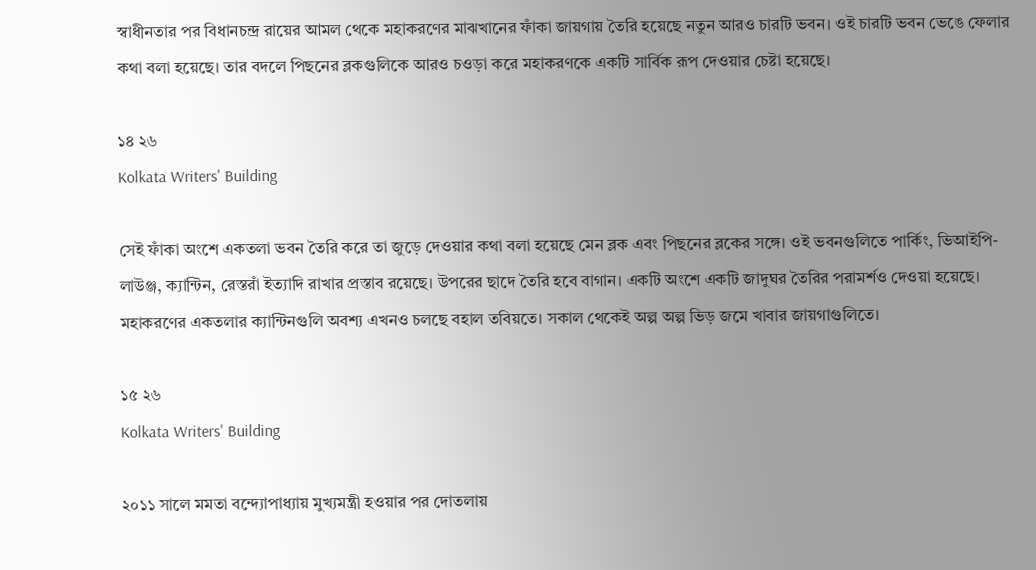স্বাধীনতার পর বিধানচন্দ্র রায়ের আমল থেকে মহাকরণের মাঝখানের ফাঁকা জায়গায় তৈরি হয়েছে নতুন আরও চারটি ভবন। ওই চারটি ভবন ভেঙে ফেলার কথা বলা হয়েছে। তার বদলে পিছনের ব্লকগুলিকে আরও চওড়া করে মহাকরণকে একটি সার্বিক রূপ দেওয়ার চেষ্টা হয়েছে।

১৪ ২৬
Kolkata Writers' Building

সেই ফাঁকা অংশে একতলা ভবন তৈরি করে তা জুড়ে দেওয়ার কথা বলা হয়েছে মেন ব্লক এবং পিছনের ব্লকের সঙ্গে। ওই ভবনগুলিতে পার্কিং, ভিআইপি-লাউঞ্জ, ক্যান্টিন, রেস্তরাঁ ইত্যাদি রাখার প্রস্তাব রয়েছে। উপরের ছাদে তৈরি হবে বাগান। একটি অংশে একটি জাদুঘর তৈরির পরামর্শও দেওয়া হয়েছে। মহাকরণের একতলার ক্যান্টিনগুলি অবশ্য এখনও চলছে বহাল তবিয়তে। সকাল থেকেই অল্প অল্প ভিড় জমে খাবার জায়গাগুলিতে।

১৫ ২৬
Kolkata Writers' Building

২০১১ সালে মমতা বন্দ্যোপাধ্যায় মুখ্যমন্ত্রী হওয়ার পর দোতলায়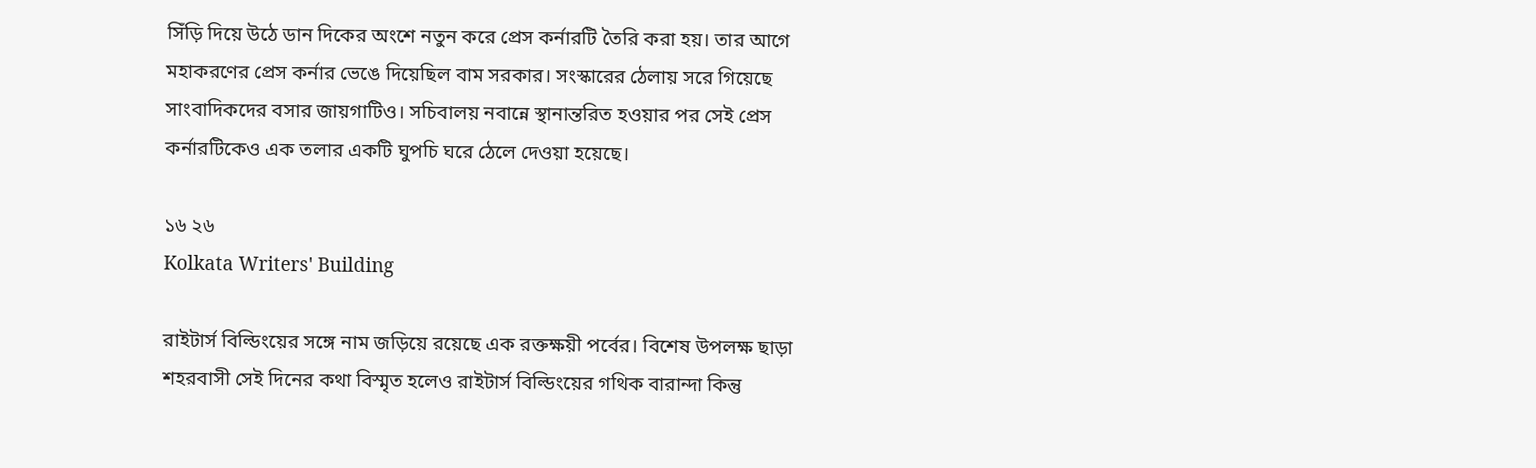সিঁড়ি দিয়ে উঠে ডান দিকের অংশে নতুন করে প্রেস কর্নারটি তৈরি করা হয়। তার আগে মহাকরণের প্রেস কর্নার ভেঙে দিয়েছিল বাম সরকার। সংস্কারের ঠেলায় সরে গিয়েছে সাংবাদিকদের বসার জায়গাটিও। সচিবালয় নবান্নে স্থানান্তরিত হওয়ার পর সেই প্রেস কর্নারটিকেও এক তলার একটি ঘুপচি ঘরে ঠেলে দেওয়া হয়েছে।

১৬ ২৬
Kolkata Writers' Building

রাইটার্স বিল্ডিংয়ের সঙ্গে নাম জড়িয়ে রয়েছে এক রক্তক্ষয়ী পর্বের। বিশেষ উপলক্ষ ছাড়া শহরবাসী সেই দিনের কথা বিস্মৃত হলেও রাইটার্স বিল্ডিংয়ের গথিক বারান্দা কিন্তু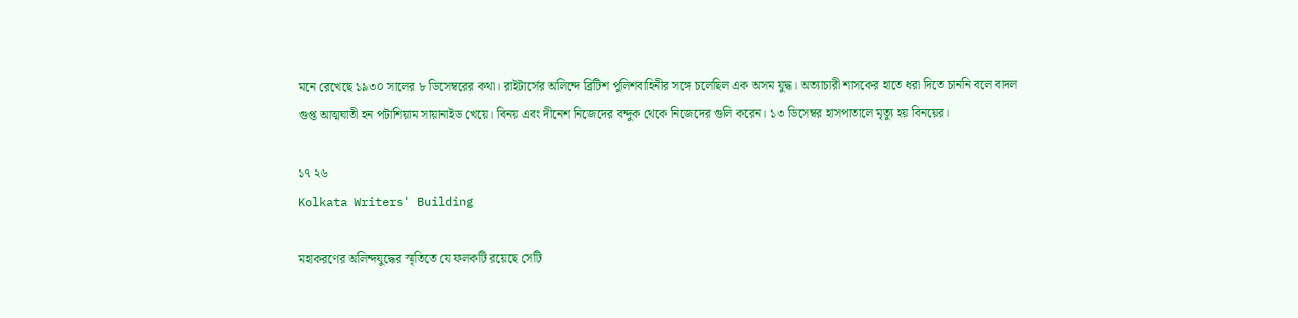মনে রেখেছে ১৯৩০ সালের ৮ ডিসেম্বরের কথা। রাইটার্সের অলিন্দে ব্রিটিশ পুলিশবাহিনীর সঙ্গে চলেছিল এক অসম যুদ্ধ। অত্যাচারী শাসকের হাতে ধরা দিতে চাননি বলে বাদল গুপ্ত আত্মঘাতী হন পটাশিয়াম সায়ানাইড খেয়ে। বিনয় এবং দীনেশ নিজেদের বন্দুক থেকে নিজেদের গুলি করেন। ১৩ ডিসেম্বর হাসপাতালে মৃত্যু হয় বিনয়ের।

১৭ ২৬
Kolkata Writers' Building

মহাকরণের অলিন্দযুদ্ধের স্মৃতিতে যে ফলকটি রয়েছে সেটি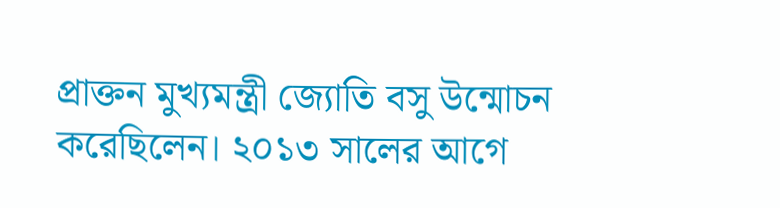প্রাক্তন মুখ্যমন্ত্রী জ্যোতি বসু উন্মোচন করেছিলেন। ২০১৩ সালের আগে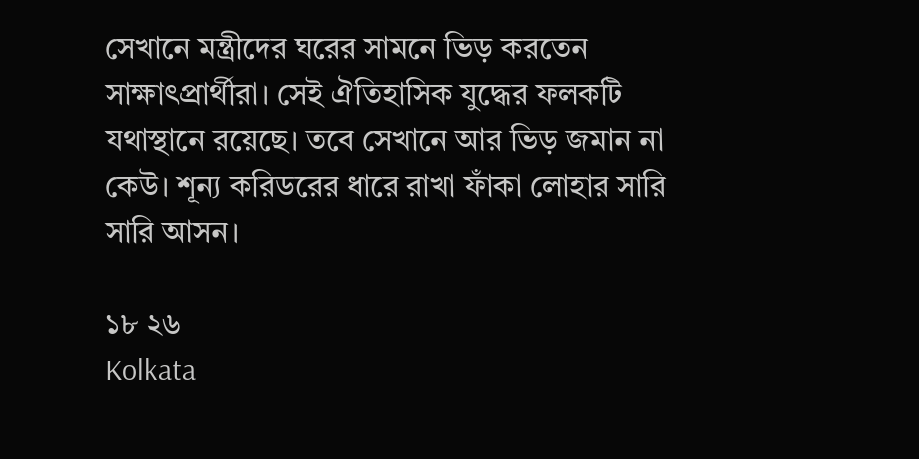সেখানে মন্ত্রীদের ঘরের সামনে ভিড় করতেন সাক্ষাৎপ্রার্থীরা। সেই ঐতিহাসিক যুদ্ধের ফলকটি যথাস্থানে রয়েছে। তবে সেখানে আর ভিড় জমান না কেউ। শূন্য করিডরের ধারে রাখা ফাঁকা লোহার সারি সারি আসন।

১৮ ২৬
Kolkata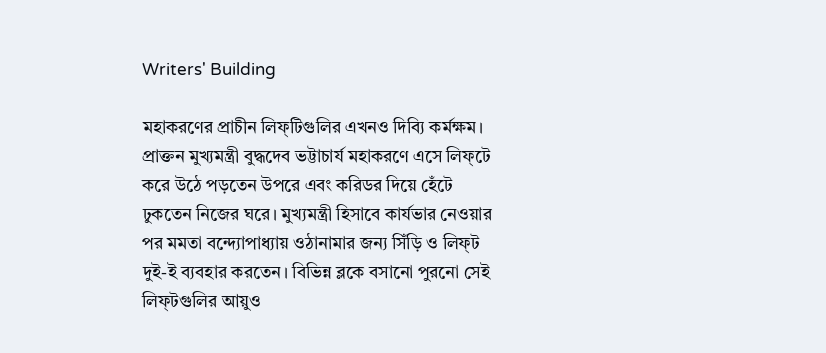Writers' Building

মহাকরণের প্রাচীন লিফ্‌টিগুলির এখনও দিব্যি কর্মক্ষম। প্রাক্তন মুখ্যমন্ত্রী বুদ্ধদেব ভট্টাচার্য মহাকরণে এসে লিফ্‌টে করে উঠে পড়তেন উপরে এবং করিডর দিয়ে হেঁটে ঢুকতেন নিজের ঘরে। মুখ্যমন্ত্রী হিসাবে কার্যভার নেওয়ার পর মমতা বন্দ্যোপাধ্যায় ওঠানামার জন্য সিঁড়ি ও লিফ্‌ট দুই-ই ব্যবহার করতেন। বিভিন্ন ব্লকে বসানো পুরনো সেই লিফ্‌টগুলির আয়ুও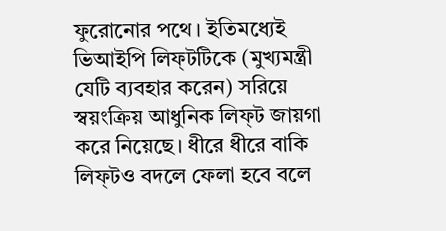ফুরোনোর পথে। ইতিমধ্যেই ভিআইপি লিফ্‌টটিকে (মুখ্যমন্ত্রী যেটি ব্যবহার করেন) সরিয়ে স্বয়ংক্রিয় আধুনিক লিফ্‌ট জায়গা করে নিয়েছে। ধীরে ধীরে বাকি লিফ‌্‌টও বদলে ফেলা হবে বলে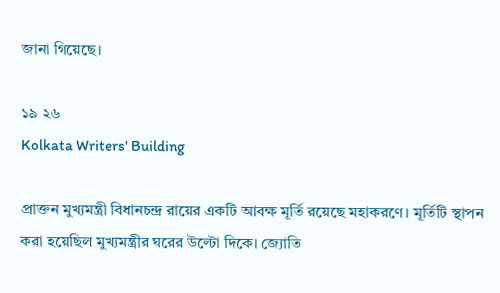জানা গিয়েছে।

১৯ ২৬
Kolkata Writers' Building

প্রাক্তন মুখ্যমন্ত্রী বিধানচন্দ্র রায়ের একটি আবক্ষ মূর্তি রয়েছে মহাকরণে। মূর্তিটি স্থাপন করা হয়েছিল মুখ্যমন্ত্রীর ঘরের উল্টো দিকে। জ্যোতি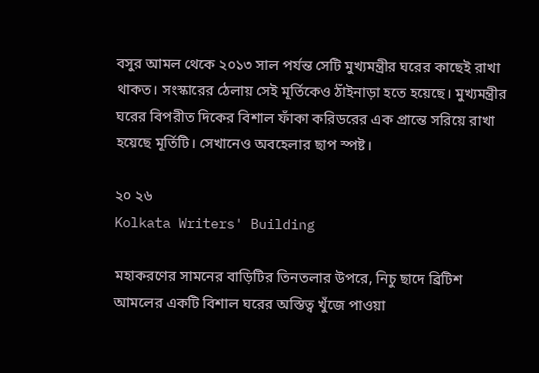বসুর আমল থেকে ২০১৩ সাল পর্যন্ত সেটি মুখ্যমন্ত্রীর ঘরের কাছেই রাখা থাকত। সংস্কারের ঠেলায় সেই মূর্তিকেও ঠাঁইনাড়া হতে হয়েছে। মুখ্যমন্ত্রীর ঘরের বিপরীত দিকের বিশাল ফাঁকা করিডরের এক প্রান্তে সরিয়ে রাখা হয়েছে মূর্তিটি। সেখানেও অবহেলার ছাপ স্পষ্ট।

২০ ২৬
Kolkata Writers' Building

মহাকরণের সামনের বাড়িটির তিনতলার উপরে, নিচু ছাদে ব্রিটিশ আমলের একটি বিশাল ঘরের অস্তিত্ব খুঁজে পাওয়া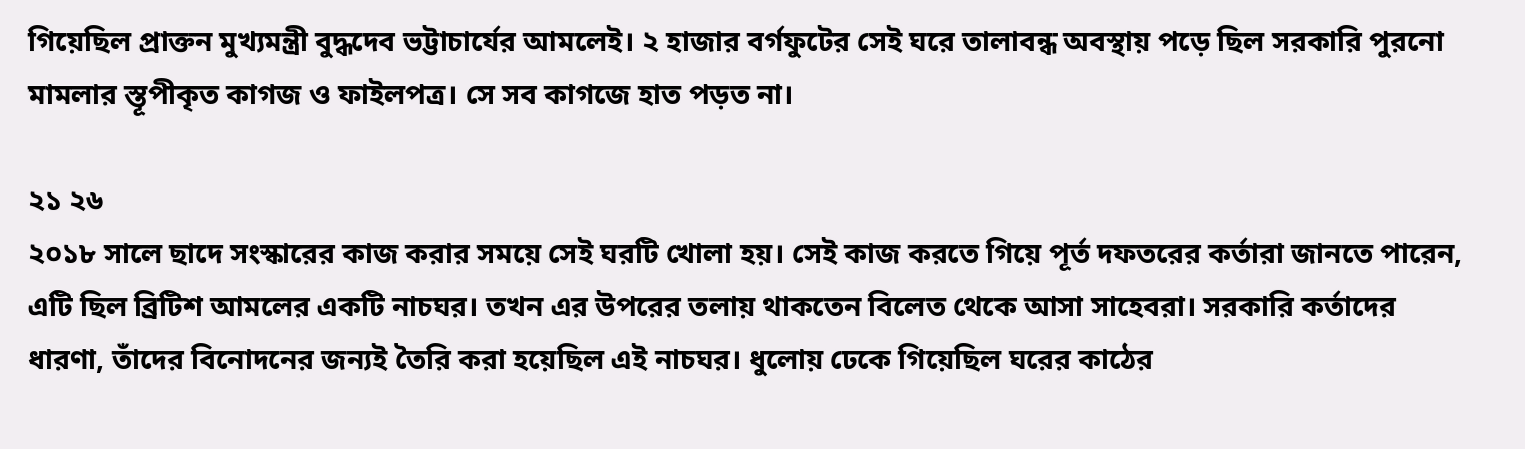গিয়েছিল প্রাক্তন মুখ্যমন্ত্রী বুদ্ধদেব ভট্টাচার্যের আমলেই। ২ হাজার বর্গফুটের সেই ঘরে তালাবন্ধ অবস্থায় পড়ে ছিল সরকারি পুরনো মামলার স্তূপীকৃত কাগজ ও ফাইলপত্র। সে সব কাগজে হাত পড়ত না।

২১ ২৬
২০১৮ সালে ছাদে সংস্কারের কাজ করার সময়ে সেই ঘরটি খোলা হয়। সেই কাজ করতে গিয়ে পূর্ত দফতরের কর্তারা জানতে পারেন, এটি ছিল ব্রিটিশ আমলের একটি নাচঘর। তখন এর উপরের তলায় থাকতেন বিলেত থেকে আসা সাহেবরা। সরকারি কর্তাদের ধারণা, তাঁদের বিনোদনের জন্যই তৈরি করা হয়েছিল এই নাচঘর। ধুলোয় ঢেকে গিয়েছিল ঘরের কাঠের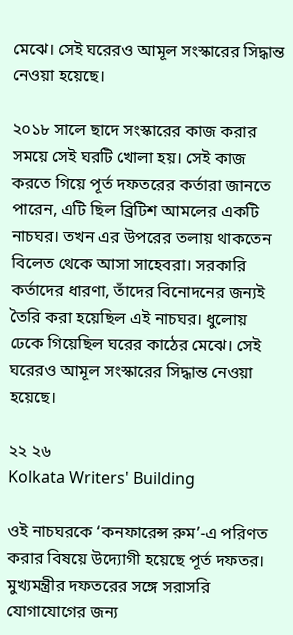মেঝে। সেই ঘরেরও আমূল সংস্কারের সিদ্ধান্ত নেওয়া হয়েছে।

২০১৮ সালে ছাদে সংস্কারের কাজ করার সময়ে সেই ঘরটি খোলা হয়। সেই কাজ করতে গিয়ে পূর্ত দফতরের কর্তারা জানতে পারেন, এটি ছিল ব্রিটিশ আমলের একটি নাচঘর। তখন এর উপরের তলায় থাকতেন বিলেত থেকে আসা সাহেবরা। সরকারি কর্তাদের ধারণা, তাঁদের বিনোদনের জন্যই তৈরি করা হয়েছিল এই নাচঘর। ধুলোয় ঢেকে গিয়েছিল ঘরের কাঠের মেঝে। সেই ঘরেরও আমূল সংস্কারের সিদ্ধান্ত নেওয়া হয়েছে।

২২ ২৬
Kolkata Writers' Building

ওই নাচঘরকে ‘কনফারেন্স রুম’-এ পরিণত করার বিষয়ে উদ্যোগী হয়েছে পূর্ত দফতর। মুখ্যমন্ত্রীর দফতরের সঙ্গে সরাসরি যোগাযোগের জন্য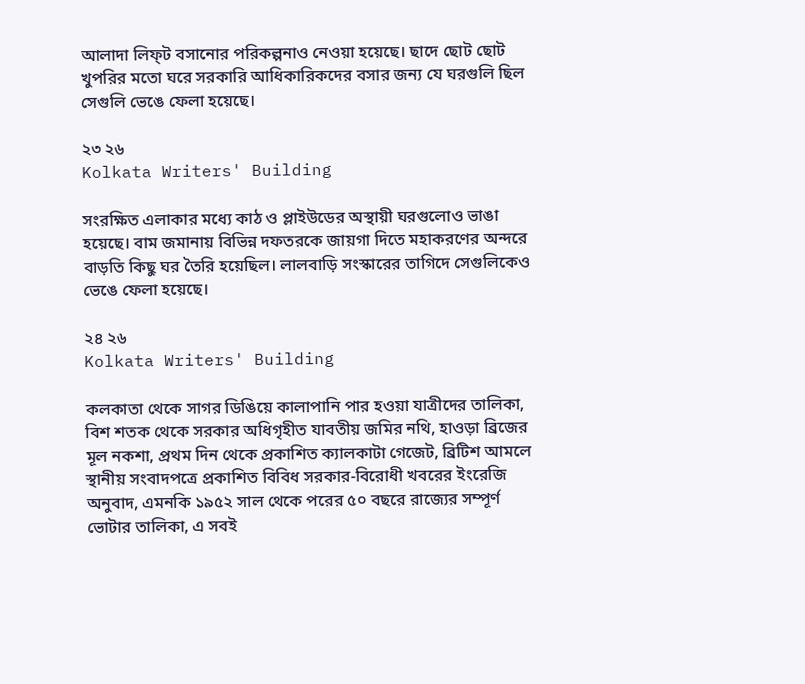আলাদা লিফ্‌ট বসানোর পরিকল্পনাও নেওয়া হয়েছে। ছাদে ছোট ছোট খুপরির মতো ঘরে সরকারি আধিকারিকদের বসার জন্য যে ঘরগুলি ছিল সেগুলি ভেঙে ফেলা হয়েছে।

২৩ ২৬
Kolkata Writers' Building

সংরক্ষিত এলাকার মধ্যে কাঠ ও প্লাইউডের অস্থায়ী ঘরগুলোও ভাঙা হয়েছে। বাম জমানায় বিভিন্ন দফতরকে জায়গা দিতে মহাকরণের অন্দরে বাড়তি কিছু ঘর তৈরি হয়েছিল। লালবাড়ি সংস্কারের তাগিদে সেগুলিকেও ভেঙে ফেলা হয়েছে।

২৪ ২৬
Kolkata Writers' Building

কলকাতা থেকে সাগর ডিঙিয়ে কালাপানি পার হওয়া যাত্রীদের তালিকা, বিশ শতক থেকে সরকার অধিগৃহীত যাবতীয় জমির নথি, হাওড়া ব্রিজের মূল নকশা, প্রথম দিন থেকে প্রকাশিত ক্যালকাটা গেজেট, ব্রিটিশ আমলে স্থানীয় সংবাদপত্রে প্রকাশিত বিবিধ সরকার-বিরোধী খবরের ইংরেজি অনুবাদ, এমনকি ১৯৫২ সাল থেকে পরের ৫০ বছরে রাজ্যের সম্পূর্ণ ভোটার তালিকা, এ সবই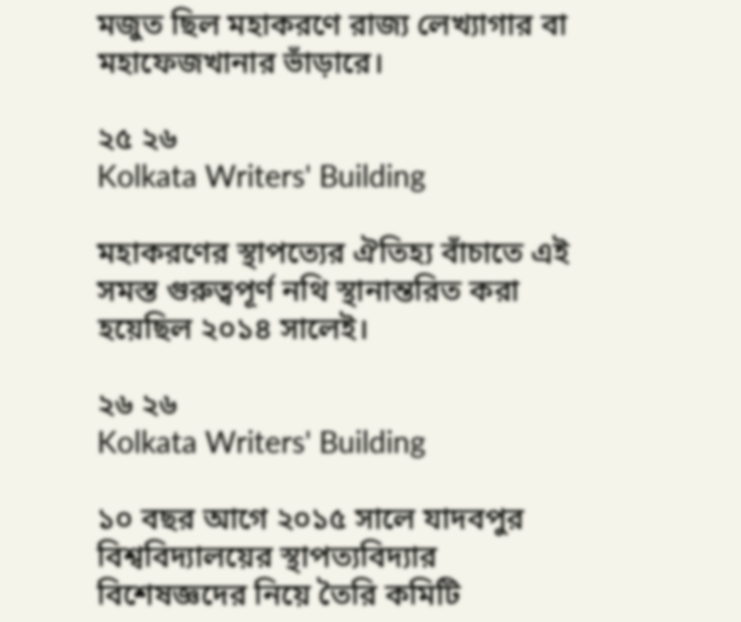মজুত ছিল মহাকরণে রাজ্য লেখ্যাগার বা মহাফেজখানার ভাঁড়ারে।

২৫ ২৬
Kolkata Writers' Building

মহাকরণের স্থাপত্যের ঐতিহ্য বাঁচাতে এই সমস্ত গুরুত্বপূর্ণ নথি স্থানান্তরিত করা হয়েছিল ২০১৪ সালেই।

২৬ ২৬
Kolkata Writers' Building

১০ বছর আগে ২০১৫ সালে যাদবপুর বিশ্ববিদ্যালয়ের স্থাপত্যবিদ্যার বিশেষজ্ঞদের নিয়ে তৈরি কমিটি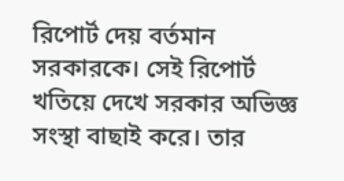রিপোর্ট দেয় বর্তমান সরকারকে। সেই রিপোর্ট খতিয়ে দেখে সরকার অভিজ্ঞ সংস্থা বাছাই করে। তার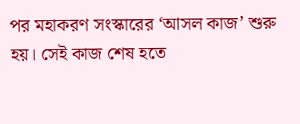পর মহাকরণ সংস্কারের ‘আসল কাজ’ শুরু হয়। সেই কাজ শেষ হতে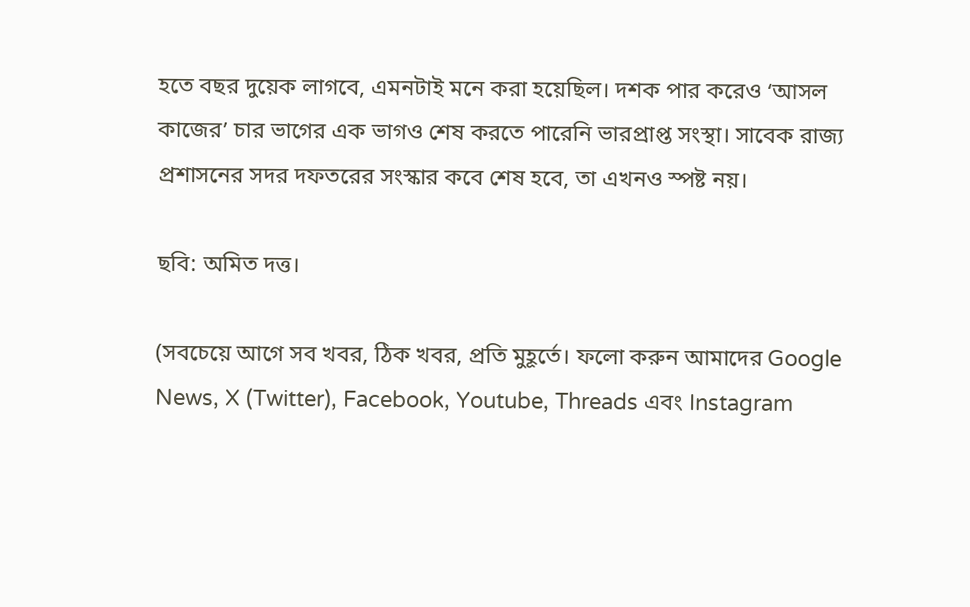হতে বছর দুয়েক লাগবে, এমনটাই মনে করা হয়েছিল। দশক পার করেও ‘আসল কাজের’ চার ভাগের এক ভাগও শেষ করতে পারেনি ভারপ্রাপ্ত সংস্থা। সাবেক রাজ্য প্রশাসনের সদর দফতরের সংস্কার কবে শেষ হবে, তা এখনও স্পষ্ট নয়।

ছবি: অমিত দত্ত।

(সবচেয়ে আগে সব খবর, ঠিক খবর, প্রতি মুহূর্তে। ফলো করুন আমাদের Google News, X (Twitter), Facebook, Youtube, Threads এবং Instagram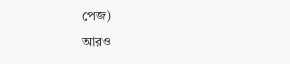পেজ)
আরও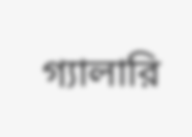গ্যালারি